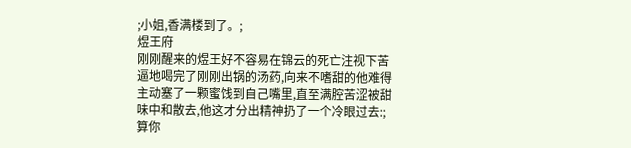;小姐,香满楼到了。;
煜王府
刚刚醒来的煜王好不容易在锦云的死亡注视下苦逼地喝完了刚刚出锅的汤药,向来不嗜甜的他难得主动塞了一颗蜜饯到自己嘴里,直至满腔苦涩被甜味中和散去,他这才分出精神扔了一个冷眼过去:;算你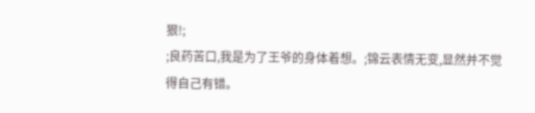狠!;
;良药苦口,我是为了王爷的身体着想。;锦云表情无变,显然并不觉得自己有错。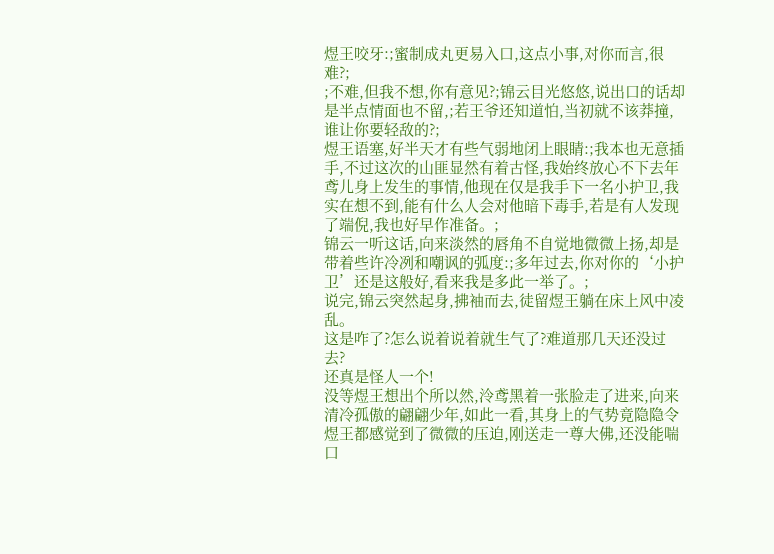煜王咬牙:;蜜制成丸更易入口,这点小事,对你而言,很难?;
;不难,但我不想,你有意见?;锦云目光悠悠,说出口的话却是半点情面也不留,;若王爷还知道怕,当初就不该莽撞,谁让你要轻敌的?;
煜王语塞,好半天才有些气弱地闭上眼睛:;我本也无意插手,不过这次的山匪显然有着古怪,我始终放心不下去年鸢儿身上发生的事情,他现在仅是我手下一名小护卫,我实在想不到,能有什么人会对他暗下毒手,若是有人发现了端倪,我也好早作准备。;
锦云一听这话,向来淡然的唇角不自觉地微微上扬,却是带着些许冷冽和嘲讽的弧度:;多年过去,你对你的‘小护卫’还是这般好,看来我是多此一举了。;
说完,锦云突然起身,拂袖而去,徒留煜王躺在床上风中凌乱。
这是咋了?怎么说着说着就生气了?难道那几天还没过去?
还真是怪人一个!
没等煜王想出个所以然,泠鸢黑着一张脸走了进来,向来清冷孤傲的翩翩少年,如此一看,其身上的气势竟隐隐令煜王都感觉到了微微的压迫,刚送走一尊大佛,还没能喘口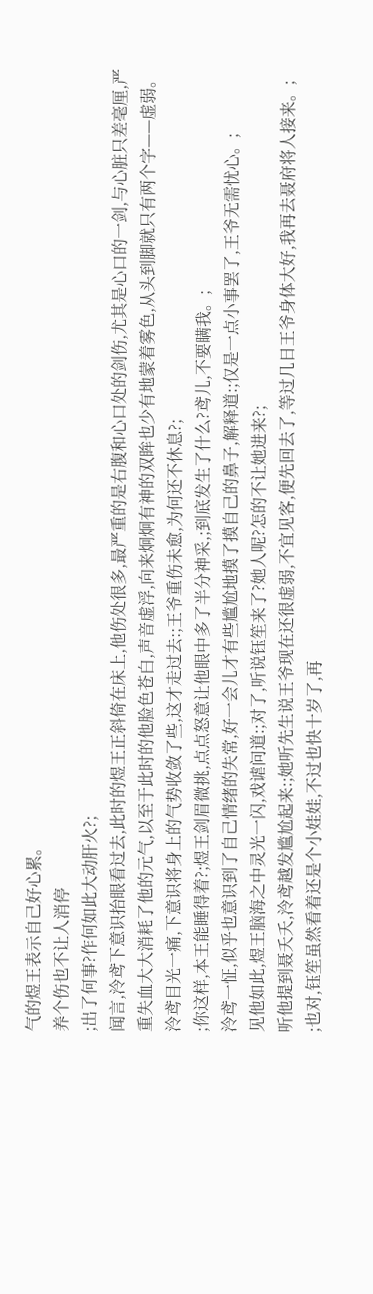气的煜王表示自己好心累。
养个伤也不让人消停
;出了何事?作何如此大动肝火?;
闻言,泠鸢下意识抬眼看过去,此时的煜王正斜倚在床上,他伤处很多,最严重的是右腹和心口处的剑伤,尤其是心口的一剑,与心脏只差毫厘,严重失血大大消耗了他的元气,以至于此时的他脸色苍白,声音虚浮,向来炯炯有神的双眸也少有地蒙着雾色,从头到脚就只有两个字——虚弱。
泠鸢目光一痛,下意识将身上的气势收敛了些,这才走过去:;王爷重伤未愈,为何还不休息?;
;你这样,本王能睡得着?;煜王剑眉微挑,点点怒意让他眼中多了半分神采,;到底发生了什么?鸢儿,不要瞒我。;
泠鸢一怔,似乎也意识到了自己情绪的失常,好一会儿才有些尴尬地摸了摸自己的鼻子,解释道:;仅是一点小事罢了,王爷无需忧心。;
见他如此,煜王脑海之中灵光一闪,戏谑问道:;对了,听说钰笙来了?她人呢?怎的不让她进来?;
听他提到聂夭夭,泠鸢越发尴尬起来:;她听先生说王爷现在还很虚弱,不宜见客,便先回去了,等过几日王爷身体大好,我再去聂府将人接来。;
;也对,钰笙虽然看着还是个小娃娃,不过也快十岁了,再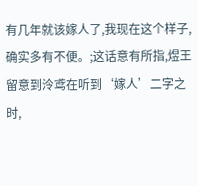有几年就该嫁人了,我现在这个样子,确实多有不便。;这话意有所指,煜王留意到泠鸢在听到‘嫁人’二字之时,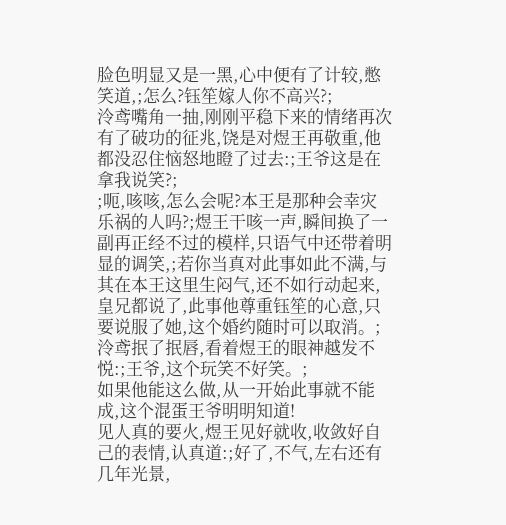脸色明显又是一黑,心中便有了计较,憋笑道,;怎么?钰笙嫁人你不高兴?;
泠鸢嘴角一抽,刚刚平稳下来的情绪再次有了破功的征兆,饶是对煜王再敬重,他都没忍住恼怒地瞪了过去:;王爷这是在拿我说笑?;
;呃,咳咳,怎么会呢?本王是那种会幸灾乐祸的人吗?;煜王干咳一声,瞬间换了一副再正经不过的模样,只语气中还带着明显的调笑,;若你当真对此事如此不满,与其在本王这里生闷气,还不如行动起来,皇兄都说了,此事他尊重钰笙的心意,只要说服了她,这个婚约随时可以取消。;
泠鸢抿了抿唇,看着煜王的眼神越发不悦:;王爷,这个玩笑不好笑。;
如果他能这么做,从一开始此事就不能成,这个混蛋王爷明明知道!
见人真的要火,煜王见好就收,收敛好自己的表情,认真道:;好了,不气,左右还有几年光景,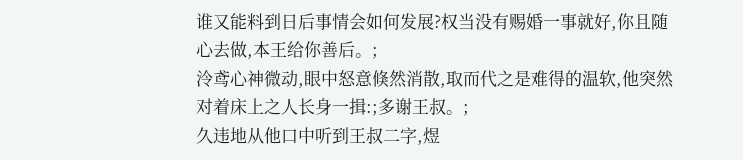谁又能料到日后事情会如何发展?权当没有赐婚一事就好,你且随心去做,本王给你善后。;
泠鸢心神微动,眼中怒意倏然消散,取而代之是难得的温软,他突然对着床上之人长身一揖:;多谢王叔。;
久违地从他口中听到王叔二字,煜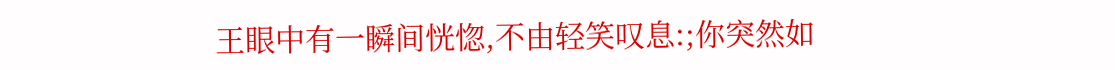王眼中有一瞬间恍惚,不由轻笑叹息:;你突然如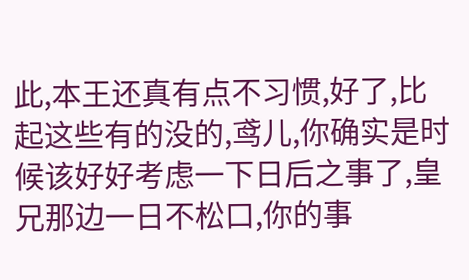此,本王还真有点不习惯,好了,比起这些有的没的,鸢儿,你确实是时候该好好考虑一下日后之事了,皇兄那边一日不松口,你的事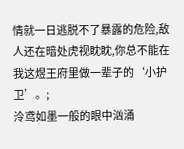情就一日逃脱不了暴露的危险,敌人还在暗处虎视眈眈,你总不能在我这煜王府里做一辈子的‘小护卫’。;
泠鸢如墨一般的眼中汹涌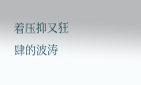着压抑又狂肆的波涛